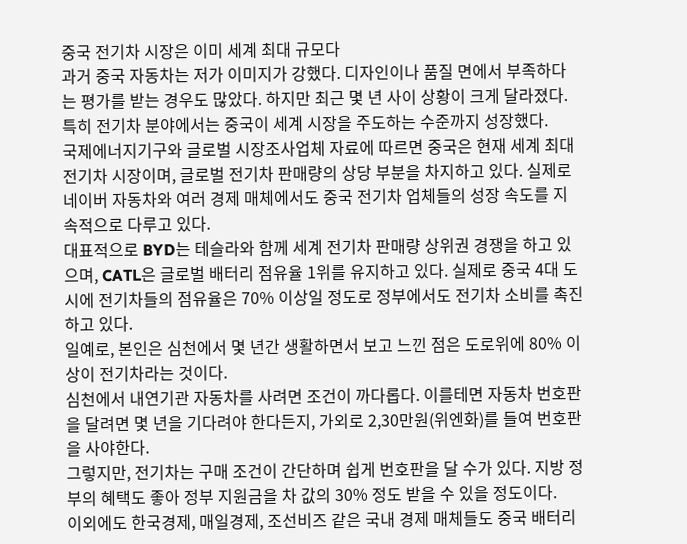중국 전기차 시장은 이미 세계 최대 규모다
과거 중국 자동차는 저가 이미지가 강했다. 디자인이나 품질 면에서 부족하다는 평가를 받는 경우도 많았다. 하지만 최근 몇 년 사이 상황이 크게 달라졌다. 특히 전기차 분야에서는 중국이 세계 시장을 주도하는 수준까지 성장했다.
국제에너지기구와 글로벌 시장조사업체 자료에 따르면 중국은 현재 세계 최대 전기차 시장이며, 글로벌 전기차 판매량의 상당 부분을 차지하고 있다. 실제로 네이버 자동차와 여러 경제 매체에서도 중국 전기차 업체들의 성장 속도를 지속적으로 다루고 있다.
대표적으로 BYD는 테슬라와 함께 세계 전기차 판매량 상위권 경쟁을 하고 있으며, CATL은 글로벌 배터리 점유율 1위를 유지하고 있다. 실제로 중국 4대 도시에 전기차들의 점유율은 70% 이상일 정도로 정부에서도 전기차 소비를 촉진하고 있다.
일예로, 본인은 심천에서 몇 년간 생활하면서 보고 느낀 점은 도로위에 80% 이상이 전기차라는 것이다.
심천에서 내연기관 자동차를 사려면 조건이 까다롭다. 이를테면 자동차 번호판을 달려면 몇 년을 기다려야 한다든지, 가외로 2,30만원(위엔화)를 들여 번호판을 사야한다.
그렇지만, 전기차는 구매 조건이 간단하며 쉽게 번호판을 달 수가 있다. 지방 정부의 혜택도 좋아 정부 지원금을 차 값의 30% 정도 받을 수 있을 정도이다.
이외에도 한국경제, 매일경제, 조선비즈 같은 국내 경제 매체들도 중국 배터리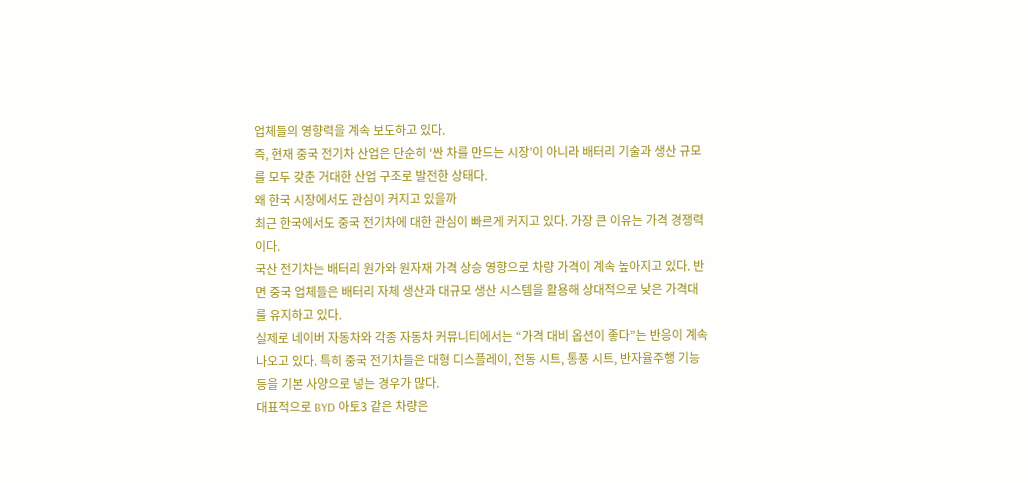업체들의 영향력을 계속 보도하고 있다.
즉, 현재 중국 전기차 산업은 단순히 ‘싼 차를 만드는 시장’이 아니라 배터리 기술과 생산 규모를 모두 갖춘 거대한 산업 구조로 발전한 상태다.
왜 한국 시장에서도 관심이 커지고 있을까
최근 한국에서도 중국 전기차에 대한 관심이 빠르게 커지고 있다. 가장 큰 이유는 가격 경쟁력이다.
국산 전기차는 배터리 원가와 원자재 가격 상승 영향으로 차량 가격이 계속 높아지고 있다. 반면 중국 업체들은 배터리 자체 생산과 대규모 생산 시스템을 활용해 상대적으로 낮은 가격대를 유지하고 있다.
실제로 네이버 자동차와 각종 자동차 커뮤니티에서는 “가격 대비 옵션이 좋다”는 반응이 계속 나오고 있다. 특히 중국 전기차들은 대형 디스플레이, 전동 시트, 통풍 시트, 반자율주행 기능 등을 기본 사양으로 넣는 경우가 많다.
대표적으로 BYD 아토3 같은 차량은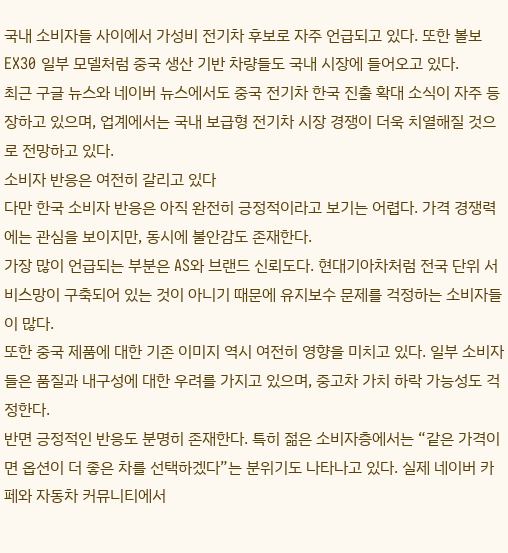국내 소비자들 사이에서 가성비 전기차 후보로 자주 언급되고 있다. 또한 볼보 EX30 일부 모델처럼 중국 생산 기반 차량들도 국내 시장에 들어오고 있다.
최근 구글 뉴스와 네이버 뉴스에서도 중국 전기차 한국 진출 확대 소식이 자주 등장하고 있으며, 업계에서는 국내 보급형 전기차 시장 경쟁이 더욱 치열해질 것으로 전망하고 있다.
소비자 반응은 여전히 갈리고 있다
다만 한국 소비자 반응은 아직 완전히 긍정적이라고 보기는 어렵다. 가격 경쟁력에는 관심을 보이지만, 동시에 불안감도 존재한다.
가장 많이 언급되는 부분은 AS와 브랜드 신뢰도다. 현대기아차처럼 전국 단위 서비스망이 구축되어 있는 것이 아니기 때문에 유지보수 문제를 걱정하는 소비자들이 많다.
또한 중국 제품에 대한 기존 이미지 역시 여전히 영향을 미치고 있다. 일부 소비자들은 품질과 내구성에 대한 우려를 가지고 있으며, 중고차 가치 하락 가능성도 걱정한다.
반면 긍정적인 반응도 분명히 존재한다. 특히 젊은 소비자층에서는 “같은 가격이면 옵션이 더 좋은 차를 선택하겠다”는 분위기도 나타나고 있다. 실제 네이버 카페와 자동차 커뮤니티에서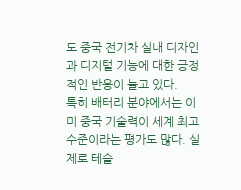도 중국 전기차 실내 디자인과 디지털 기능에 대한 긍정적인 반응이 늘고 있다.
특히 배터리 분야에서는 이미 중국 기술력이 세계 최고 수준이라는 평가도 많다. 실제로 테슬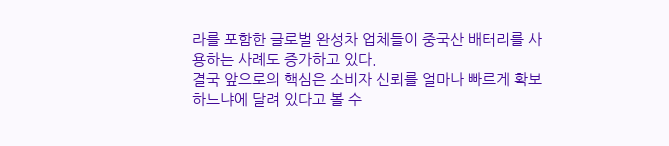라를 포함한 글로벌 완성차 업체들이 중국산 배터리를 사용하는 사례도 증가하고 있다.
결국 앞으로의 핵심은 소비자 신뢰를 얼마나 빠르게 확보하느냐에 달려 있다고 볼 수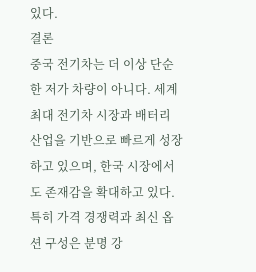있다.
결론
중국 전기차는 더 이상 단순한 저가 차량이 아니다. 세계 최대 전기차 시장과 배터리 산업을 기반으로 빠르게 성장하고 있으며, 한국 시장에서도 존재감을 확대하고 있다.
특히 가격 경쟁력과 최신 옵션 구성은 분명 강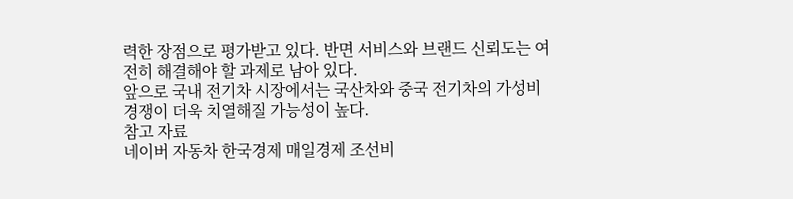력한 장점으로 평가받고 있다. 반면 서비스와 브랜드 신뢰도는 여전히 해결해야 할 과제로 남아 있다.
앞으로 국내 전기차 시장에서는 국산차와 중국 전기차의 가성비 경쟁이 더욱 치열해질 가능성이 높다.
참고 자료
네이버 자동차 한국경제 매일경제 조선비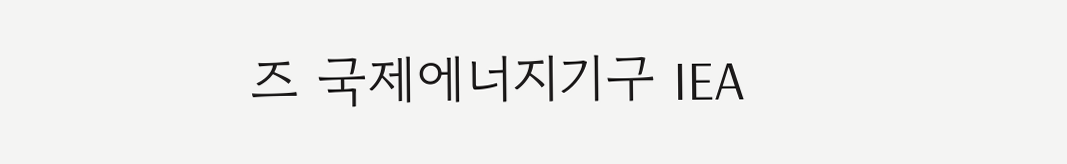즈 국제에너지기구 IEA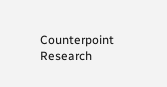Counterpoint Research